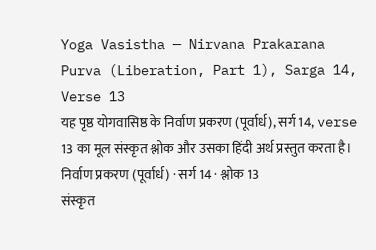Yoga Vasistha — Nirvana Prakarana Purva (Liberation, Part 1), Sarga 14, Verse 13
यह पृष्ठ योगवासिष्ठ के निर्वाण प्रकरण (पूर्वार्ध), सर्ग 14, verse 13 का मूल संस्कृत श्लोक और उसका हिंदी अर्थ प्रस्तुत करता है।
निर्वाण प्रकरण (पूर्वार्ध) · सर्ग 14 · श्लोक 13
संस्कृत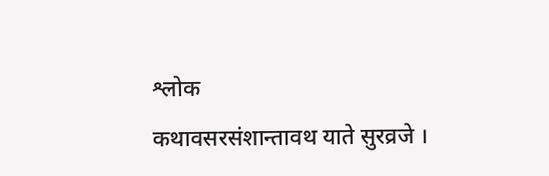श्लोक
कथावसरसंशान्तावथ याते सुरव्रजे ।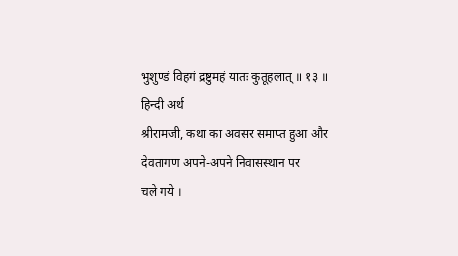भुशुण्डं विहगं द्रष्टुमहं यातः कुतूहलात् ॥ १३ ॥
हिन्दी अर्थ
श्रीरामजी, कथा का अवसर समाप्त हुआ और देवतागण अपने-अपने निवासस्थान पर
चले गये ।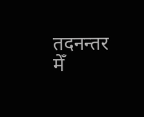तदनन्तर मेँ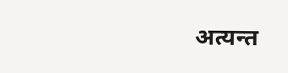अत्यन्त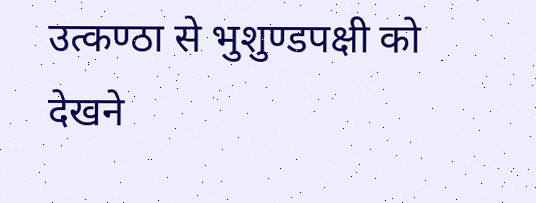उत्कण्ठा से भुशुण्डपक्षी को देखने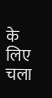के लिए चला